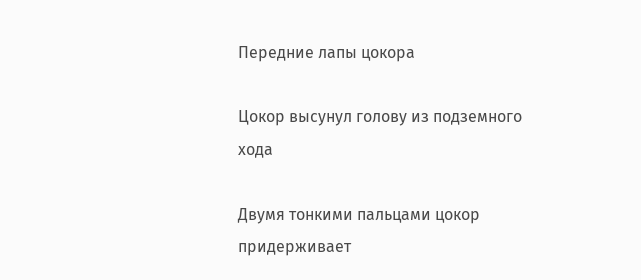Передние лапы цокора

Цокор высунул голову из подземного хода

Двумя тонкими пальцами цокор придерживает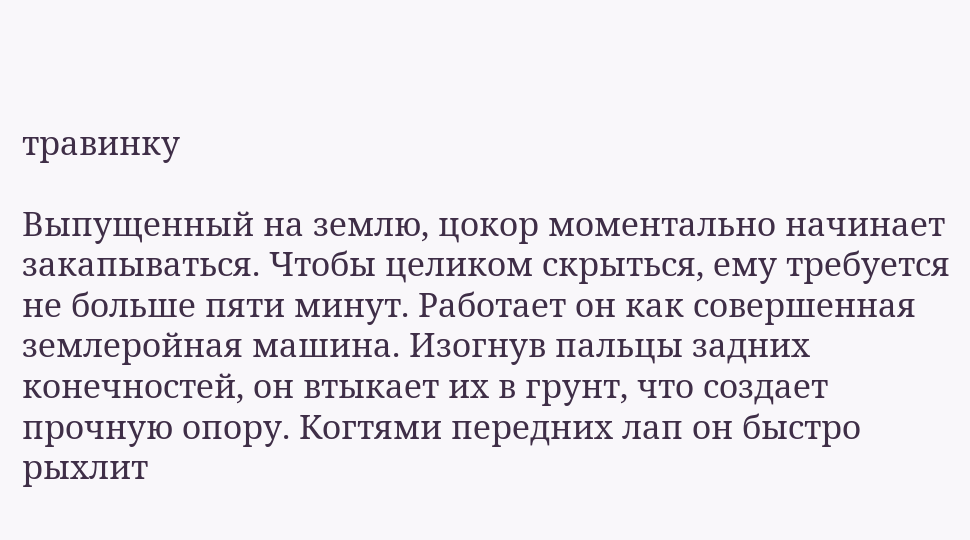травинку

Выпущенный на землю, цокор моментально начинает закапываться. Чтобы целиком скрыться, ему требуется не больше пяти минут. Работает он как совершенная землеройная машина. Изогнув пальцы задних конечностей, он втыкает их в грунт, что создает прочную опору. Когтями передних лап он быстро рыхлит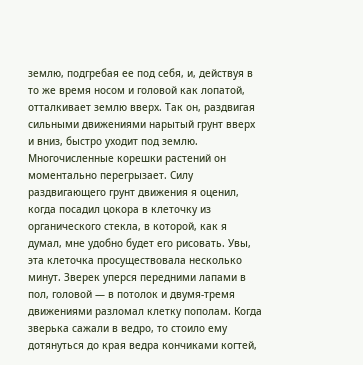землю, подгребая ее под себя, и, действуя в то же время носом и головой как лопатой, отталкивает землю вверх. Так он, раздвигая сильными движениями нарытый грунт вверх и вниз, быстро уходит под землю. Многочисленные корешки растений он моментально перегрызает. Силу раздвигающего грунт движения я оценил, когда посадил цокора в клеточку из органического стекла, в которой, как я думал, мне удобно будет его рисовать. Увы, эта клеточка просуществовала несколько минут. Зверек уперся передними лапами в пол, головой — в потолок и двумя-тремя движениями разломал клетку пополам. Когда зверька сажали в ведро, то стоило ему дотянуться до края ведра кончиками когтей,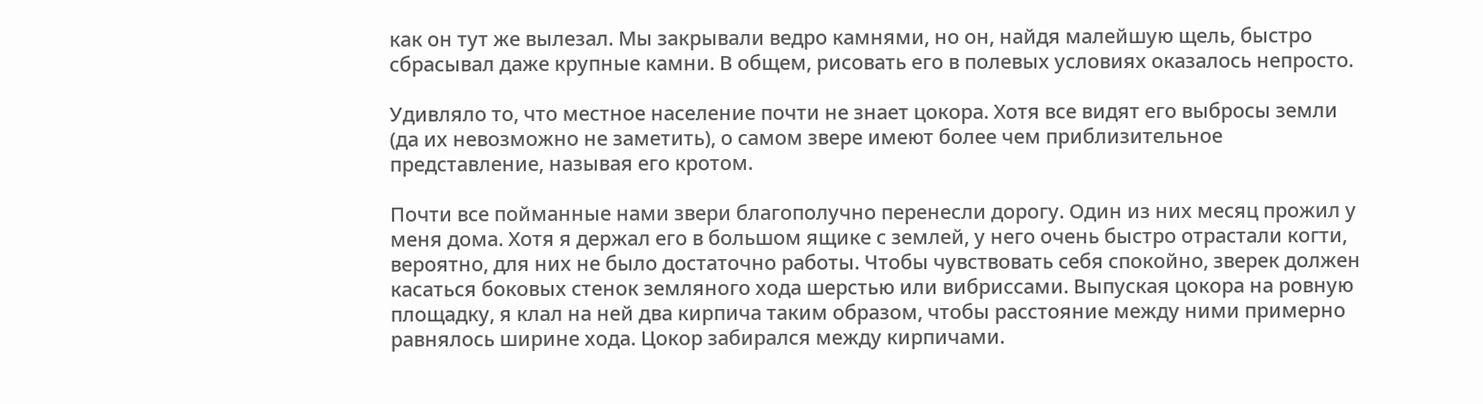как он тут же вылезал. Мы закрывали ведро камнями, но он, найдя малейшую щель, быстро сбрасывал даже крупные камни. В общем, рисовать его в полевых условиях оказалось непросто.

Удивляло то, что местное население почти не знает цокора. Хотя все видят его выбросы земли (да их невозможно не заметить), о самом звере имеют более чем приблизительное представление, называя его кротом.

Почти все пойманные нами звери благополучно перенесли дорогу. Один из них месяц прожил у меня дома. Хотя я держал его в большом ящике с землей, у него очень быстро отрастали когти, вероятно, для них не было достаточно работы. Чтобы чувствовать себя спокойно, зверек должен касаться боковых стенок земляного хода шерстью или вибриссами. Выпуская цокора на ровную площадку, я клал на ней два кирпича таким образом, чтобы расстояние между ними примерно равнялось ширине хода. Цокор забирался между кирпичами.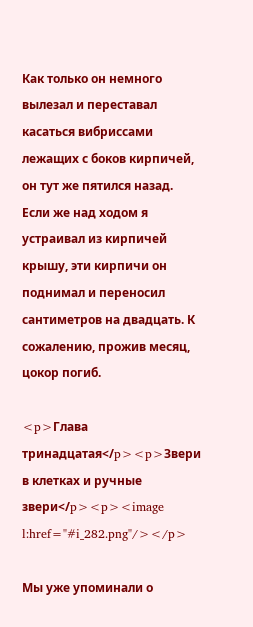Как только он немного вылезал и переставал касаться вибриссами лежащих с боков кирпичей, он тут же пятился назад. Если же над ходом я устраивал из кирпичей крышу, эти кирпичи он поднимал и переносил сантиметров на двадцать. К сожалению, прожив месяц, цокор погиб.

<p>Глава тринадцатая</p><p>Звери в клетках и ручные звери</p><p><image l:href="#i_282.png"/></p>

Мы уже упоминали о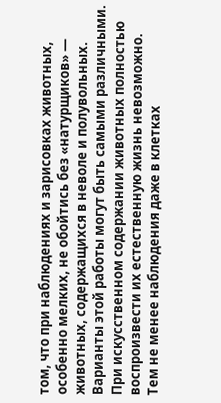том, что при наблюдениях и зарисовках животных, особенно мелких, не обойтись без «натурщиков» — животных, содержащихся в неволе и полувольных. Варианты этой работы могут быть самыми различными. При искусственном содержании животных полностью воспроизвести их естественную жизнь невозможно. Тем не менее наблюдения даже в клетках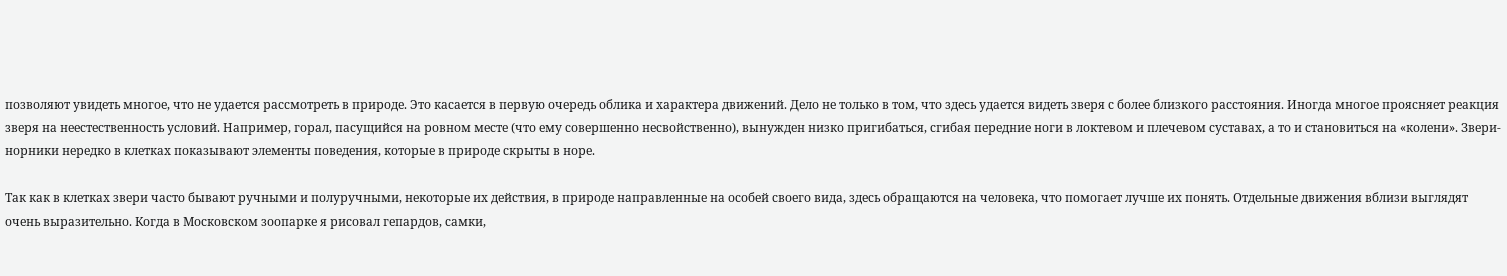позволяют увидеть многое, что не удается рассмотреть в природе. Это касается в первую очередь облика и характера движений. Дело не только в том, что здесь удается видеть зверя с более близкого расстояния. Иногда многое проясняет реакция зверя на неестественность условий. Например, горал, пасущийся на ровном месте (что ему совершенно несвойственно), вынужден низко пригибаться, сгибая передние ноги в локтевом и плечевом суставах, а то и становиться на «колени». Звери-норники нередко в клетках показывают элементы поведения, которые в природе скрыты в норе.

Так как в клетках звери часто бывают ручными и полуручными, некоторые их действия, в природе направленные на особей своего вида, здесь обращаются на человека, что помогает лучше их понять. Отдельные движения вблизи выглядят очень выразительно. Когда в Московском зоопарке я рисовал гепардов, самки,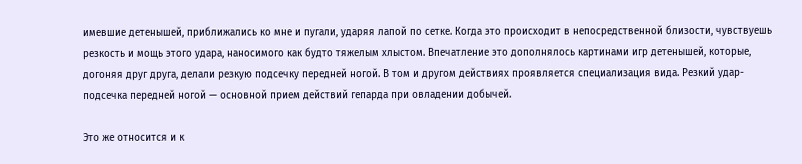имевшие детенышей, приближались ко мне и пугали, ударяя лапой по сетке. Когда это происходит в непосредственной близости, чувствуешь резкость и мощь этого удара, наносимого как будто тяжелым хлыстом. Впечатление это дополнялось картинами игр детенышей, которые, догоняя друг друга, делали резкую подсечку передней ногой. В том и другом действиях проявляется специализация вида. Резкий удар-подсечка передней ногой — основной прием действий гепарда при овладении добычей.

Это же относится и к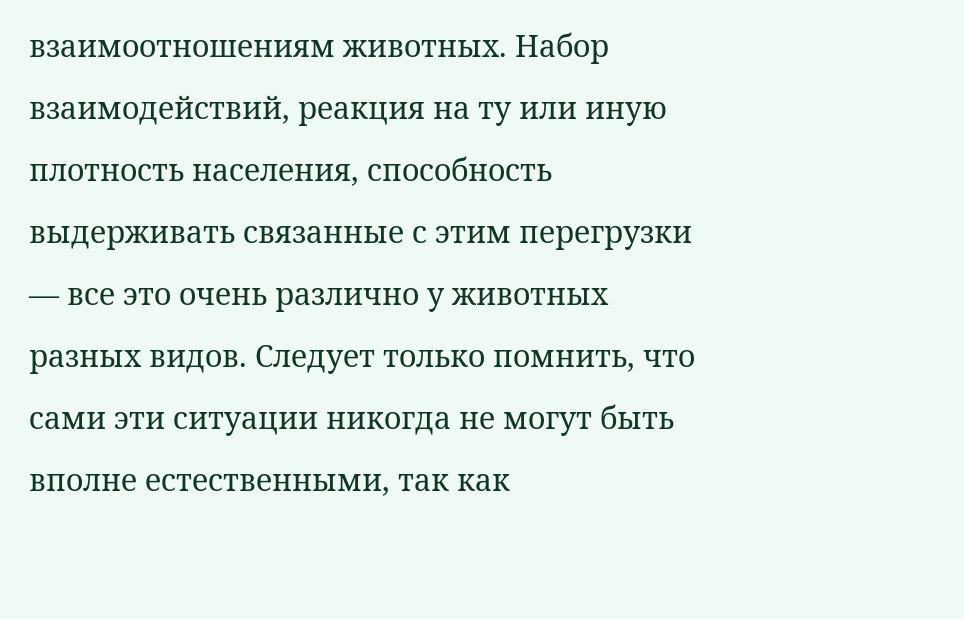взаимоотношениям животных. Набор взаимодействий, реакция на ту или иную плотность населения, способность выдерживать связанные с этим перегрузки — все это очень различно у животных разных видов. Следует только помнить, что сами эти ситуации никогда не могут быть вполне естественными, так как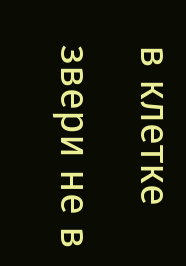в клетке звери не в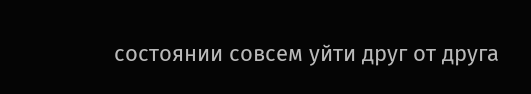состоянии совсем уйти друг от друга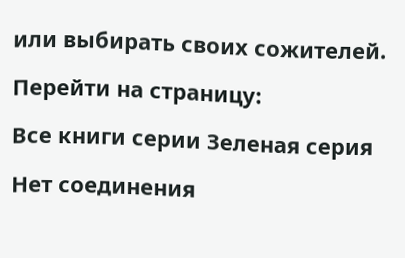или выбирать своих сожителей.

Перейти на страницу:

Все книги серии Зеленая серия

Нет соединения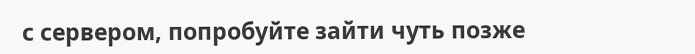с сервером, попробуйте зайти чуть позже